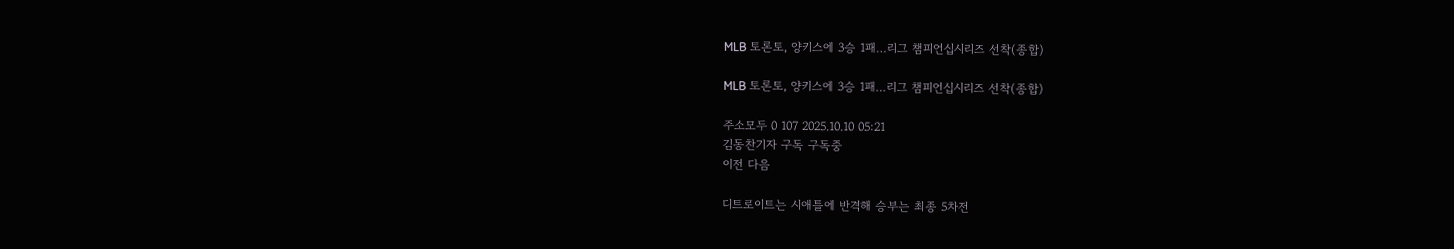MLB 토론토, 양키스에 3승 1패…리그 챔피언십시리즈 선착(종합)

MLB 토론토, 양키스에 3승 1패…리그 챔피언십시리즈 선착(종합)

주소모두 0 107 2025.10.10 05:21
김동찬기자 구독 구독중
이전 다음

디트로이트는 시애틀에 반격해 승부는 최종 5차전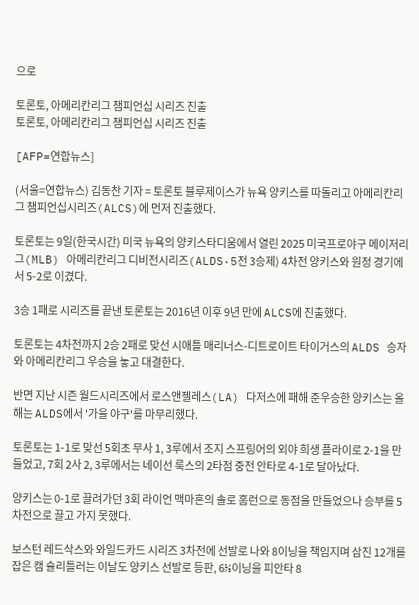으로

토론토, 아메리칸리그 챔피언십 시리즈 진출
토론토, 아메리칸리그 챔피언십 시리즈 진출

[AFP=연합뉴스]

(서울=연합뉴스) 김동찬 기자 = 토론토 블루제이스가 뉴욕 양키스를 따돌리고 아메리칸리그 챔피언십시리즈(ALCS)에 먼저 진출했다.

토론토는 9일(한국시간) 미국 뉴욕의 양키스타디움에서 열린 2025 미국프로야구 메이저리그(MLB) 아메리칸리그 디비전시리즈(ALDS·5전 3승제) 4차전 양키스와 원정 경기에서 5-2로 이겼다.

3승 1패로 시리즈를 끝낸 토론토는 2016년 이후 9년 만에 ALCS에 진출했다.

토론토는 4차전까지 2승 2패로 맞선 시애틀 매리너스-디트로이트 타이거스의 ALDS 승자와 아메리칸리그 우승을 놓고 대결한다.

반면 지난 시즌 월드시리즈에서 로스앤젤레스(LA) 다저스에 패해 준우승한 양키스는 올해는 ALDS에서 '가을 야구'를 마무리했다.

토론토는 1-1로 맞선 5회초 무사 1, 3루에서 조지 스프링어의 외야 희생 플라이로 2-1을 만들었고, 7회 2사 2, 3루에서는 네이선 룩스의 2타점 중전 안타로 4-1로 달아났다.

양키스는 0-1로 끌려가던 3회 라이언 맥마흔의 솔로 홈런으로 동점을 만들었으나 승부를 5차전으로 끌고 가지 못했다.

보스턴 레드삭스와 와일드카드 시리즈 3차전에 선발로 나와 8이닝을 책임지며 삼진 12개를 잡은 캠 슐리틀러는 이날도 양키스 선발로 등판, 6⅓이닝을 피안타 8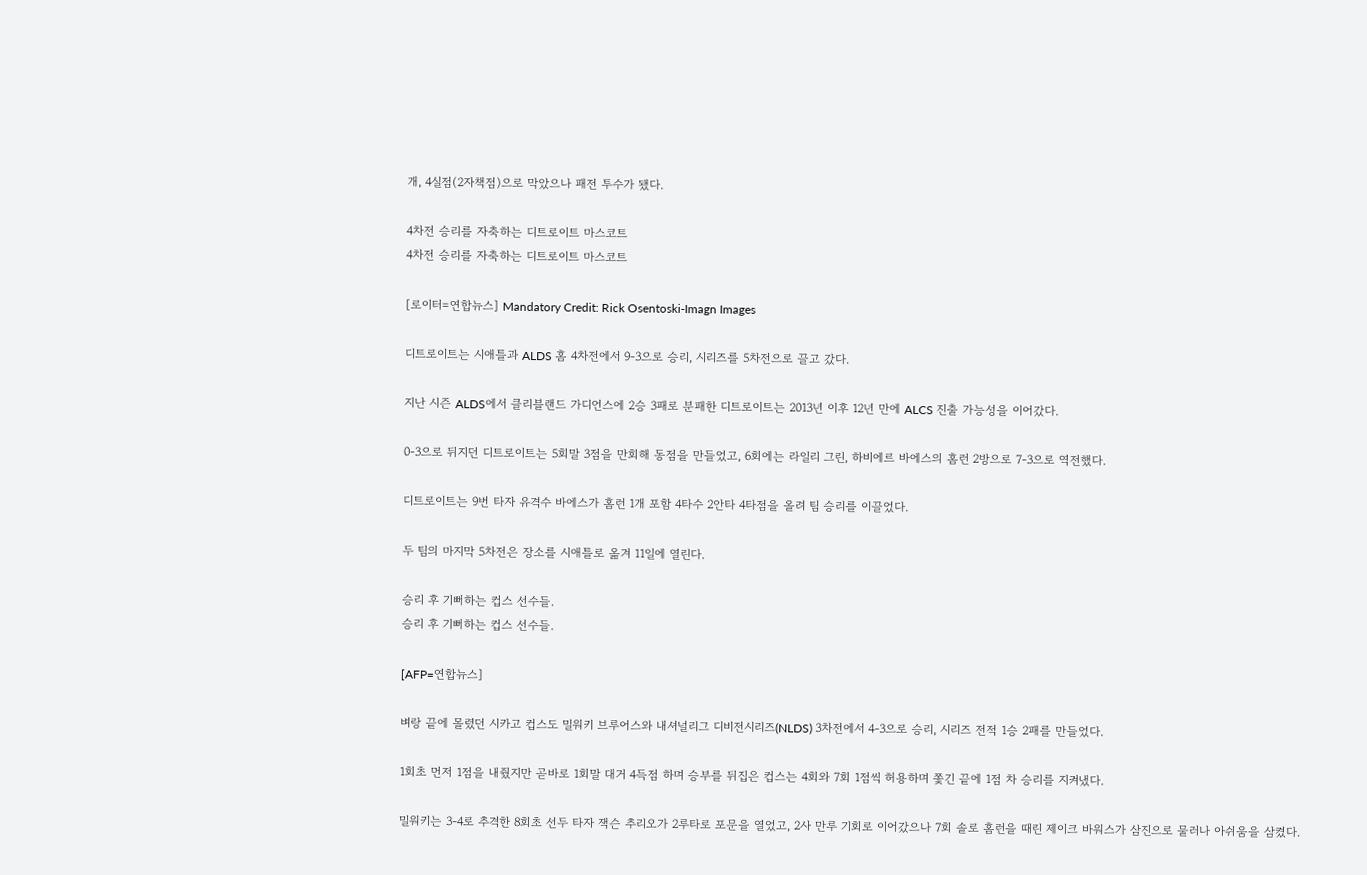개, 4실점(2자책점)으로 막았으나 패전 투수가 됐다.

4차전 승리를 자축하는 디트로이트 마스코트
4차전 승리를 자축하는 디트로이트 마스코트

[로이터=연합뉴스] Mandatory Credit: Rick Osentoski-Imagn Images

디트로이트는 시애틀과 ALDS 홈 4차전에서 9-3으로 승리, 시리즈를 5차전으로 끌고 갔다.

지난 시즌 ALDS에서 클리블랜드 가디언스에 2승 3패로 분패한 디트로이트는 2013년 이후 12년 만에 ALCS 진출 가능성을 이어갔다.

0-3으로 뒤지던 디트로이트는 5회말 3점을 만회해 동점을 만들었고, 6회에는 라일리 그린, 하비에르 바에스의 홈런 2방으로 7-3으로 역전했다.

디트로이트는 9번 타자 유격수 바에스가 홈런 1개 포함 4타수 2안타 4타점을 올려 팀 승리를 이끌었다.

두 팀의 마지막 5차전은 장소를 시애틀로 옮겨 11일에 열린다.

승리 후 기뻐하는 컵스 선수들.
승리 후 기뻐하는 컵스 선수들.

[AFP=연합뉴스]

벼랑 끝에 몰렸던 시카고 컵스도 밀워키 브루어스와 내셔널리그 디비전시리즈(NLDS) 3차전에서 4-3으로 승리, 시리즈 전적 1승 2패를 만들었다.

1회초 먼저 1점을 내줬지만 곧바로 1회말 대거 4득점 하며 승부를 뒤집은 컵스는 4회와 7회 1점씩 허용하며 쫓긴 끝에 1점 차 승리를 지켜냈다.

밀워키는 3-4로 추격한 8회초 선두 타자 잭슨 추리오가 2루타로 포문을 열었고, 2사 만루 기회로 이어갔으나 7회 솔로 홈런을 때린 제이크 바워스가 삼진으로 물러나 아쉬움을 삼켰다.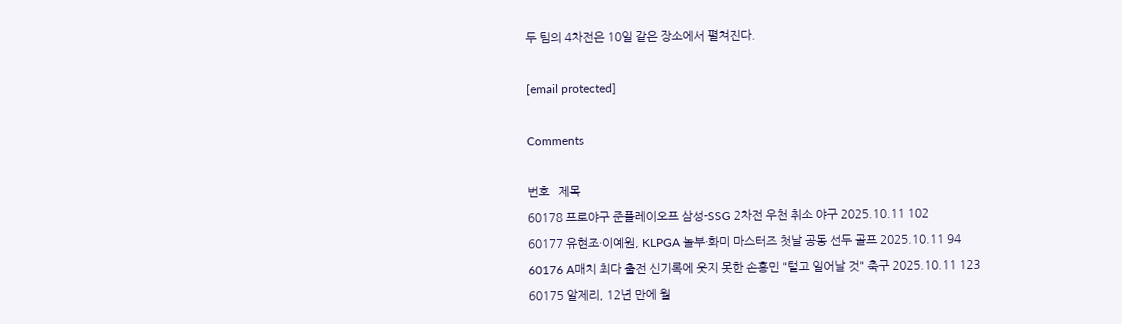두 팀의 4차전은 10일 같은 장소에서 펼쳐진다.

[email protected]

Comments

번호   제목
60178 프로야구 준플레이오프 삼성-SSG 2차전 우천 취소 야구 2025.10.11 102
60177 유현조·이예원, KLPGA 놀부·화미 마스터즈 첫날 공동 선두 골프 2025.10.11 94
60176 A매치 최다 출전 신기록에 웃지 못한 손흥민 "털고 일어날 것" 축구 2025.10.11 123
60175 알제리, 12년 만에 월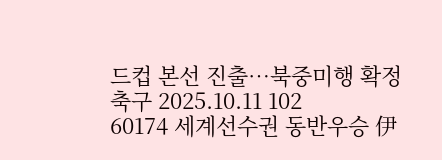드컵 본선 진출…북중미행 확정 축구 2025.10.11 102
60174 세계선수권 동반우승 伊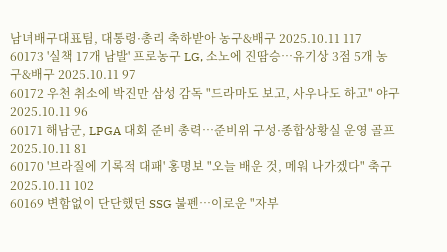남녀배구대표팀, 대통령·총리 축하받아 농구&배구 2025.10.11 117
60173 '실책 17개 남발' 프로농구 LG, 소노에 진땀승…유기상 3점 5개 농구&배구 2025.10.11 97
60172 우천 취소에 박진만 삼성 감독 "드라마도 보고, 사우나도 하고" 야구 2025.10.11 96
60171 해남군, LPGA 대회 준비 총력…준비위 구성·종합상황실 운영 골프 2025.10.11 81
60170 '브라질에 기록적 대패' 홍명보 "오늘 배운 것, 메워 나가겠다" 축구 2025.10.11 102
60169 변함없이 단단했던 SSG 불펜…이로운 "자부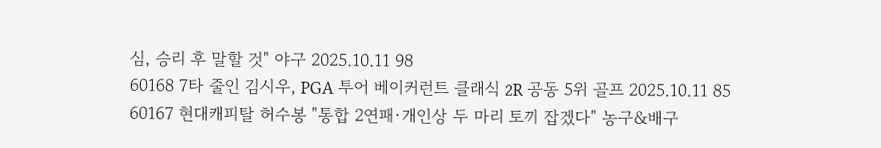심, 승리 후 말할 것" 야구 2025.10.11 98
60168 7타 줄인 김시우, PGA 투어 베이커런트 클래식 2R 공동 5위 골프 2025.10.11 85
60167 현대캐피탈 허수봉 "통합 2연패·개인상 두 마리 토끼 잡겠다" 농구&배구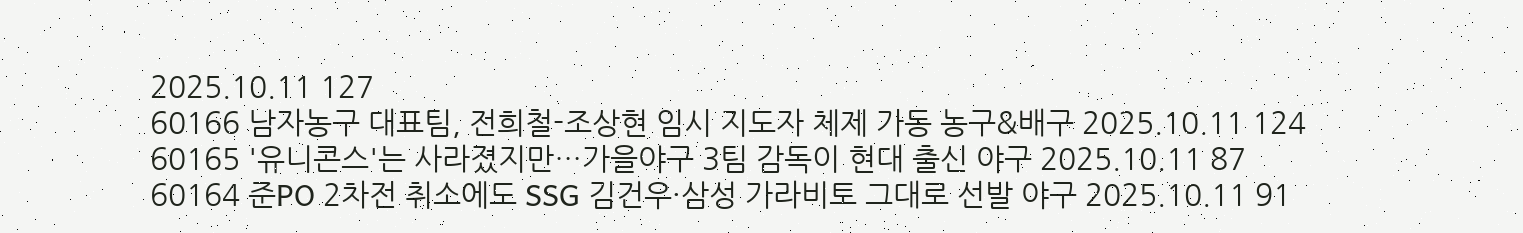2025.10.11 127
60166 남자농구 대표팀, 전희철-조상현 임시 지도자 체제 가동 농구&배구 2025.10.11 124
60165 '유니콘스'는 사라졌지만…가을야구 3팀 감독이 현대 출신 야구 2025.10.11 87
60164 준PO 2차전 취소에도 SSG 김건우·삼성 가라비토 그대로 선발 야구 2025.10.11 91